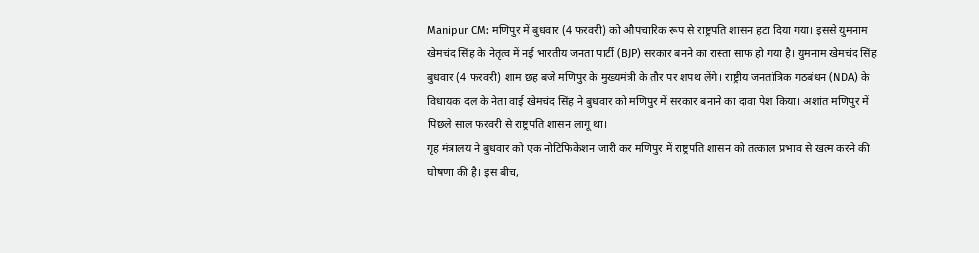Manipur CM: मणिपुर में बुधवार (4 फरवरी) को औपचारिक रूप से राष्ट्रपति शासन हटा दिया गया। इससे युमनाम खेमचंद सिंह के नेतृत्व में नई भारतीय जनता पार्टी (BJP) सरकार बनने का रास्ता साफ हो गया है। युमनाम खेमचंद सिंह बुधवार (4 फरवरी) शाम छह बजे मणिपुर के मुख्यमंत्री के तौर पर शपथ लेंगे। राष्ट्रीय जनतांत्रिक गठबंधन (NDA) के विधायक दल के नेता वाई खेमचंद सिंह ने बुधवार को मणिपुर में सरकार बनाने का दावा पेश किया। अशांत मणिपुर में पिछले साल फरवरी से राष्ट्रपति शासन लागू था।
गृह मंत्रालय ने बुधवार को एक नोटिफिकेशन जारी कर मणिपुर में राष्ट्रपति शासन को तत्काल प्रभाव से खत्म करने की घोषणा की है। इस बीच,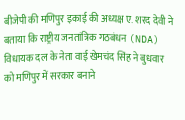बीजेपी की मणिपुर इकाई की अध्यक्ष ए. शरद देवी ने बताया कि राष्ट्रीय जनतांत्रिक गठबंधन (NDA) विधायक दल के नेता वाई खेमचंद सिंह ने बुधवार को मणिपुर में सरकार बनाने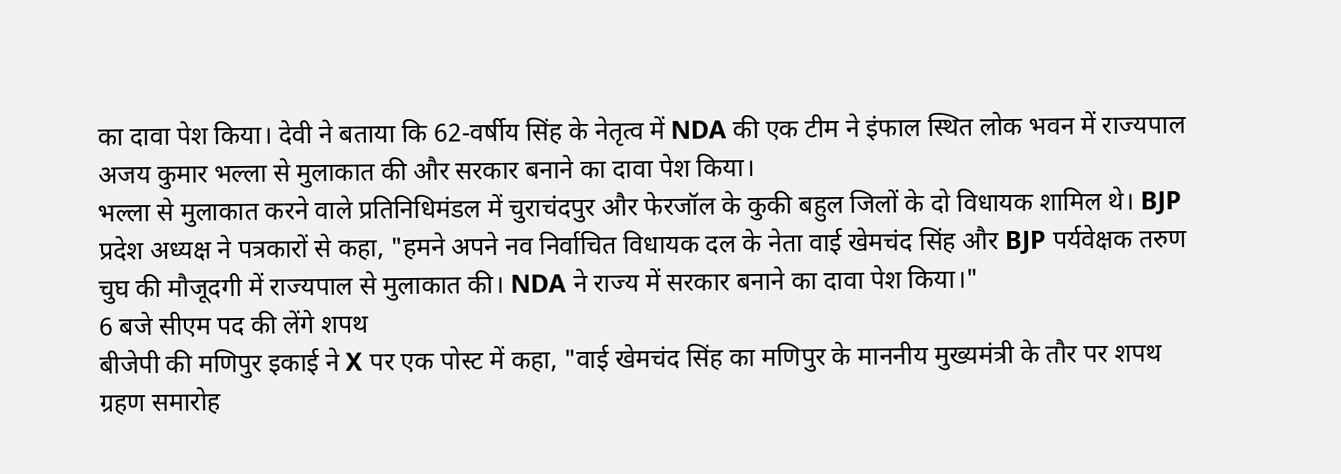का दावा पेश किया। देवी ने बताया कि 62-वर्षीय सिंह के नेतृत्व में NDA की एक टीम ने इंफाल स्थित लोक भवन में राज्यपाल अजय कुमार भल्ला से मुलाकात की और सरकार बनाने का दावा पेश किया।
भल्ला से मुलाकात करने वाले प्रतिनिधिमंडल में चुराचंदपुर और फेरजॉल के कुकी बहुल जिलों के दो विधायक शामिल थे। BJP प्रदेश अध्यक्ष ने पत्रकारों से कहा, "हमने अपने नव निर्वाचित विधायक दल के नेता वाई खेमचंद सिंह और BJP पर्यवेक्षक तरुण चुघ की मौजूदगी में राज्यपाल से मुलाकात की। NDA ने राज्य में सरकार बनाने का दावा पेश किया।"
6 बजे सीएम पद की लेंगे शपथ
बीजेपी की मणिपुर इकाई ने X पर एक पोस्ट में कहा, "वाई खेमचंद सिंह का मणिपुर के माननीय मुख्यमंत्री के तौर पर शपथ ग्रहण समारोह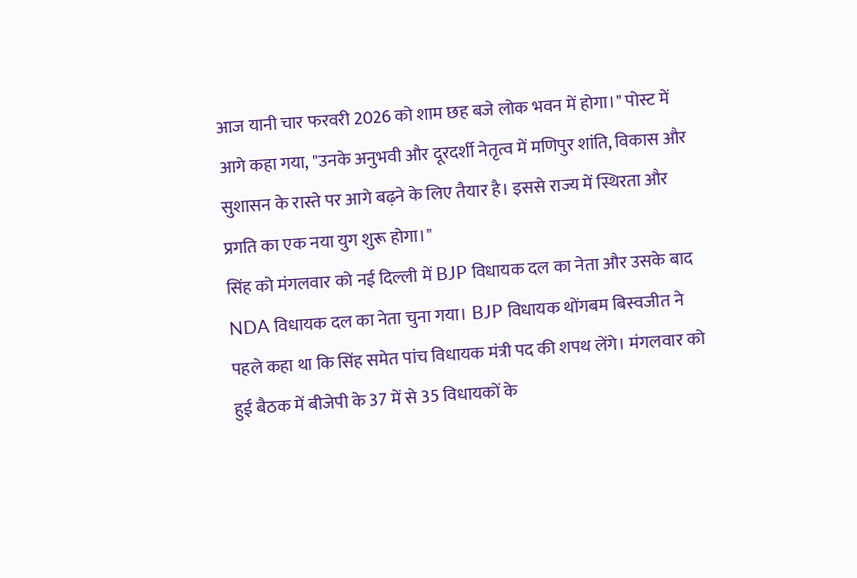आज यानी चार फरवरी 2026 को शाम छह बजे लोक भवन में होगा।" पोस्ट में आगे कहा गया, "उनके अनुभवी और दूरदर्शी नेतृत्व में मणिपुर शांति, विकास और सुशासन के रास्ते पर आगे बढ़ने के लिए तैयार है। इससे राज्य में स्थिरता और प्रगति का एक नया युग शुरू होगा।"
सिंह को मंगलवार को नई दिल्ली में BJP विधायक दल का नेता और उसके बाद NDA विधायक दल का नेता चुना गया। BJP विधायक थोंगबम बिस्वजीत ने पहले कहा था कि सिंह समेत पांच विधायक मंत्री पद की शपथ लेंगे। मंगलवार को हुई बैठक में बीजेपी के 37 में से 35 विधायकों के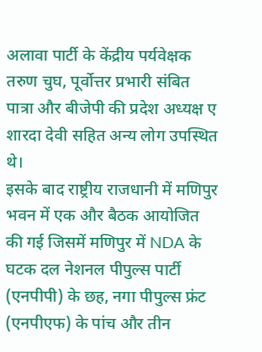अलावा पार्टी के केंद्रीय पर्यवेक्षक तरुण चुघ, पूर्वोत्तर प्रभारी संबित पात्रा और बीजेपी की प्रदेश अध्यक्ष ए शारदा देवी सहित अन्य लोग उपस्थित थे।
इसके बाद राष्ट्रीय राजधानी में मणिपुर भवन में एक और बैठक आयोजित की गई जिसमें मणिपुर में NDA के घटक दल नेशनल पीपुल्स पार्टी (एनपीपी) के छह, नगा पीपुल्स फ्रंट (एनपीएफ) के पांच और तीन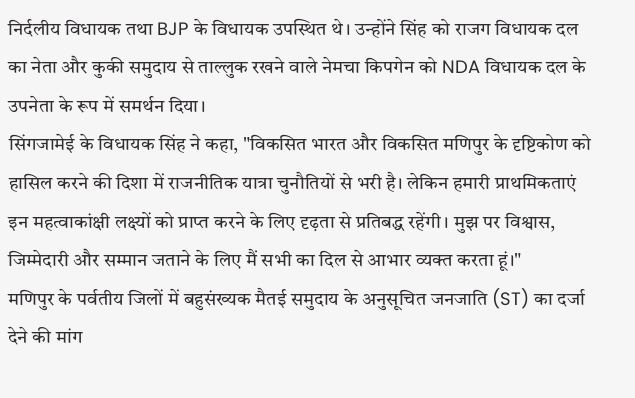निर्दलीय विधायक तथा BJP के विधायक उपस्थित थे। उन्होंने सिंह को राजग विधायक दल का नेता और कुकी समुदाय से ताल्लुक रखने वाले नेमचा किपगेन को NDA विधायक दल के उपनेता के रूप में समर्थन दिया।
सिंगजामेई के विधायक सिंह ने कहा, "विकसित भारत और विकसित मणिपुर के दृष्टिकोण को हासिल करने की दिशा में राजनीतिक यात्रा चुनौतियों से भरी है। लेकिन हमारी प्राथमिकताएं इन महत्वाकांक्षी लक्ष्यों को प्राप्त करने के लिए दृढ़ता से प्रतिबद्ध रहेंगी। मुझ पर विश्वास, जिम्मेदारी और सम्मान जताने के लिए मैं सभी का दिल से आभार व्यक्त करता हूं।"
मणिपुर के पर्वतीय जिलों में बहुसंख्यक मैतई समुदाय के अनुसूचित जनजाति (ST) का दर्जा देने की मांग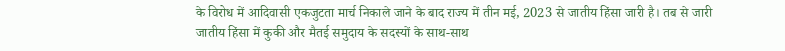के विरोध में आदिवासी एकजुटता मार्च निकाले जाने के बाद राज्य में तीन मई, 2023 से जातीय हिंसा जारी है। तब से जारी जातीय हिंसा में कुकी और मैतई समुदाय के सदस्यों के साथ-साथ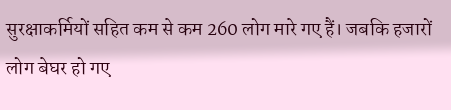सुरक्षाकर्मियों सहित कम से कम 260 लोग मारे गए हैं। जबकि हजारों लोग बेघर हो गए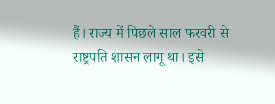हैं। राज्य में पिछले साल फरवरी से राष्ट्रपति शासन लागू था। इसे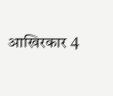आखिरकार 4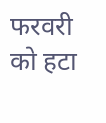फरवरी को हटा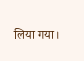लिया गया।